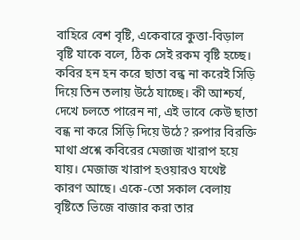বাহিরে বেশ বৃষ্টি, একেবারে কুত্তা-বিড়াল বৃষ্টি যাকে বলে, ঠিক সেই রকম বৃষ্টি হচ্ছে। কবির হন হন করে ছাতা বন্ধ না করেই সিড়ি দিয়ে তিন তলায় উঠে যাচ্ছে। কী আশ্চর্য, দেখে চলতে পারেন না, এই ভাবে কেউ ছাতা বন্ধ না করে সিড়ি দিয়ে উঠে? রুপার বিরক্তি মাথা প্রশ্নে কবিরের মেজাজ খারাপ হয়ে যায়। মেজাজ খারাপ হওয়ারও যথেষ্ট কারণ আছে। একে-তো সকাল বেলায় বৃষ্টিতে ভিজে বাজার করা তার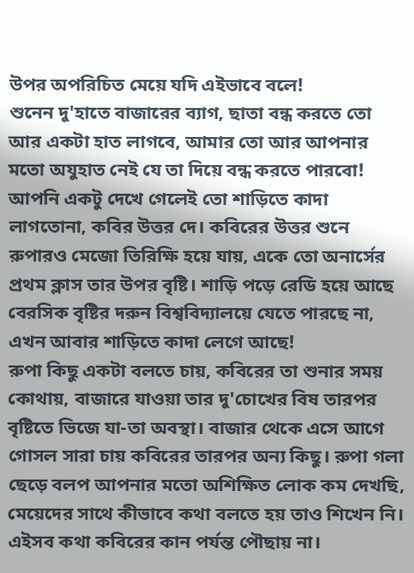উপর অপরিচিত মেয়ে যদি এইভাবে বলে!
শুনেন দু'হাতে বাজারের ব্যাগ, ছাতা বন্ধ করতে তো আর একটা হাত লাগবে, আমার তো আর আপনার মতো অযুহাত নেই যে তা দিয়ে বন্ধ করতে পারবো! আপনি একটু দেখে গেলেই তো শাড়িতে কাদা লাগতোনা, কবির উত্তর দে। কবিরের উত্তর শুনে রুপারও মেজো তিরিক্ষি হয়ে যায়, একে তো অনার্সের প্রথম ক্লাস তার উপর বৃষ্টি। শাড়ি পড়ে রেডি হয়ে আছে বেরসিক বৃষ্টির দরুন বিশ্ববিদ্যালয়ে যেতে পারছে না, এখন আবার শাড়িতে কাদা লেগে আছে!
রুপা কিছু একটা বলতে চায়, কবিরের তা শুনার সময় কোথায়, বাজারে যাওয়া তার দু'চোখের বিষ তারপর বৃষ্টিতে ভিজে যা-তা অবস্থা। বাজার থেকে এসে আগে গোসল সারা চায় কবিরের তারপর অন্য কিছু। রুপা গলা ছেড়ে বলপ আপনার মতো অশিক্ষিত লোক কম দেখছি, মেয়েদের সাথে কীভাবে কথা বলতে হয় তাও শিখেন নি। এইসব কথা কবিরের কান পর্যন্ত পৌছায় না।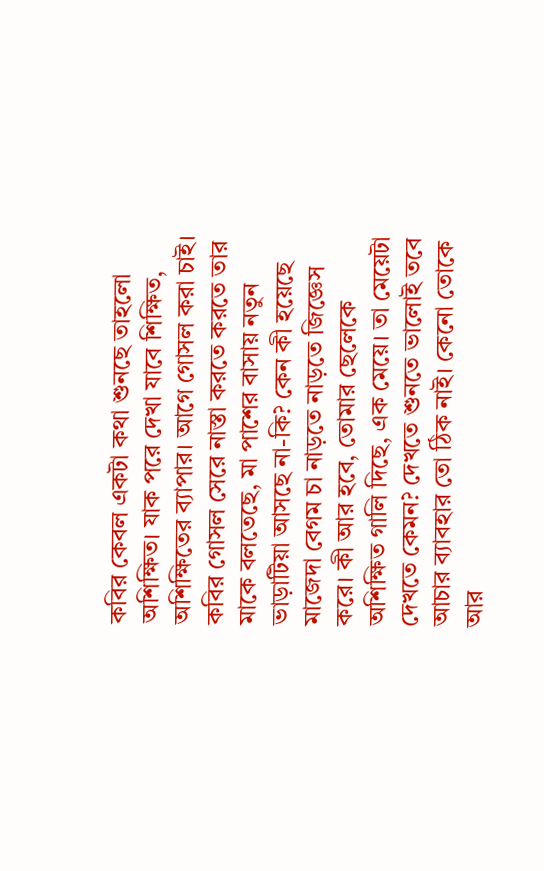কবির কেবল একটা কথা শুনছে তাহলো অশিক্ষিত। যাক পরে দেখা যাবে শিক্ষিত, অশিক্ষিতের ব্যাপার। আগে গোসল করা চাই।
কবির গোসল সেরে নাস্তা করতে করতে তার মাকে বলতেছে, মা পাশের বাসায় নতুন ভাড়াটিয়া আসছে না-কি? কেন কী হয়েছে মাজেদা বেগম চা নাড়তে নাড়তে জিজ্ঞেস করে। কী আর হবে, তোমার ছেলেকে অশিক্ষিত গালি দিছে, এক মেয়ে। তা মেয়েটা দেখতে কেমন? দেখতে শুনতে ভালোই তবে আচার ব্যাবহার তো ঠিক নাই। কেনো তোকে আর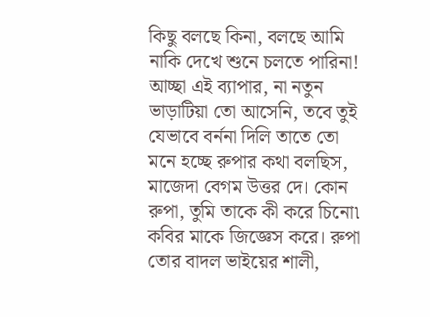কিছু বলছে কিনা, বলছে আমি নাকি দেখে শুনে চলতে পারিনা!
আচ্ছা এই ব্যাপার, না নতুন ভাড়াটিয়া তো আসেনি, তবে তুই যেভাবে বর্ননা দিলি তাতে তো মনে হচ্ছে রুপার কথা বলছিস, মাজেদা বেগম উত্তর দে। কোন রুপা, তুমি তাকে কী করে চিনো৷ কবির মাকে জিজ্ঞেস করে। রুপা তোর বাদল ভাইয়ের শালী,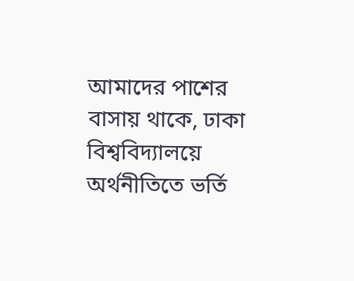আমাদের পাশের বাসায় থাকে, ঢাকা বিশ্ববিদ্যালয়ে অর্থনীতিতে ভর্তি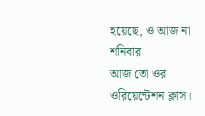হয়েছে, ও আজ না শনিবার
আজ তো ওর ওরিয়েন্টেশন ক্লাস।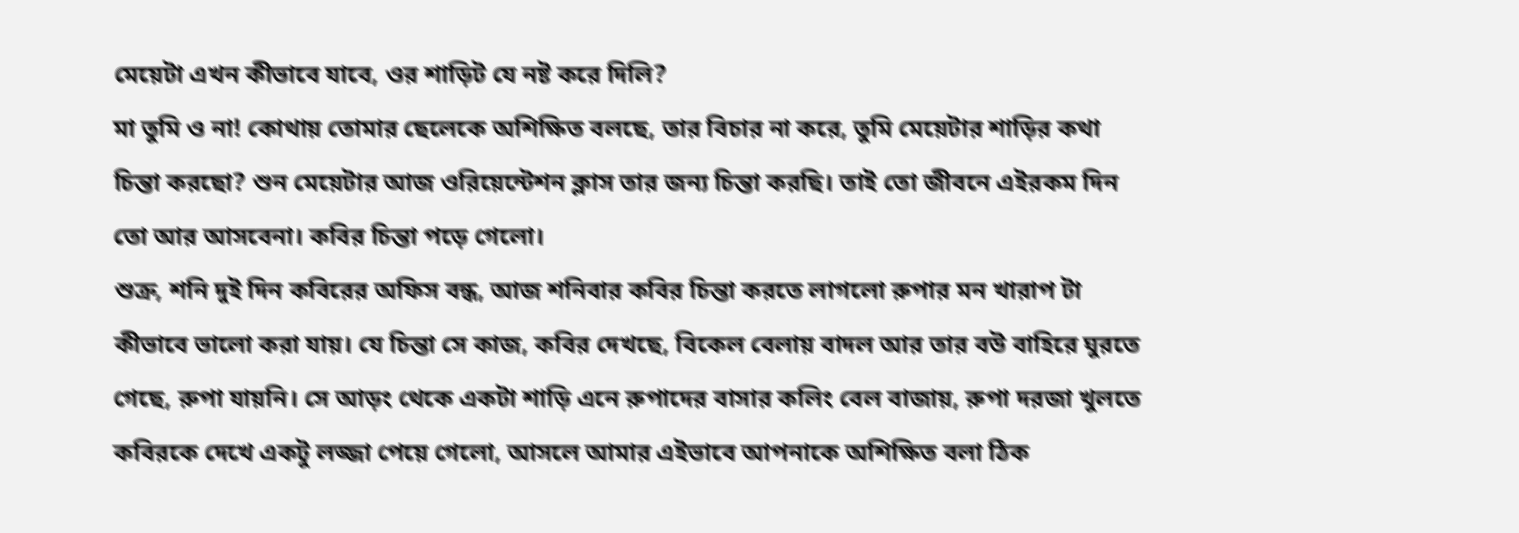মেয়েটা এখন কীভাবে যাবে, ওর শাড়িট যে নষ্ট করে দিলি?
মা তুমি ও না! কোথায় তোমার ছেলেকে অশিক্ষিত বলছে, তার বিচার না করে, তুমি মেয়েটার শাড়ির কথা চিন্তা করছো? শুন মেয়েটার আজ ওরিয়েন্টেশন ক্লাস তার জন্য চিন্তা করছি। তাই তো জীবনে এইরকম দিন তো আর আসবেনা। কবির চিন্তা পড়ে গেলো।
শুক্র, শনি দুই দিন কবিরের অফিস বন্ধ, আজ শনিবার কবির চিন্তা করতে লাগলো রুপার মন খারাপ টা কীভাবে ভালো করা যায়। যে চিন্তা সে কাজ, কবির দেখছে, বিকেল বেলায় বাদল আর তার বউ বাহিরে ঘুরতে গেছে, রুপা যায়নি। সে আড়ং থেকে একটা শাড়ি এনে রুপাদের বাসার কলিং বেল বাজায়, রুপা দরজা খুলতে কবিরকে দেখে একটু লজ্জা পেয়ে গেলো, আসলে আমার এইভাবে আপনাকে অশিক্ষিত বলা ঠিক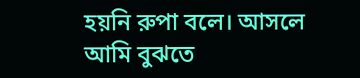হয়নি রুপা বলে। আসলে আমি বুঝতে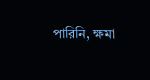পারিনি, ক্ষমা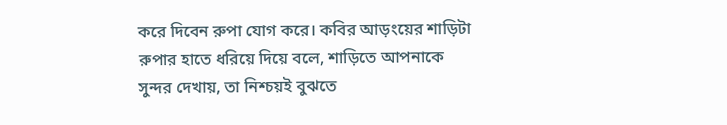করে দিবেন রুপা যোগ করে। কবির আড়ংয়ের শাড়িটা রুপার হাতে ধরিয়ে দিয়ে বলে, শাড়িতে আপনাকে সুন্দর দেখায়, তা নিশ্চয়ই বুঝতে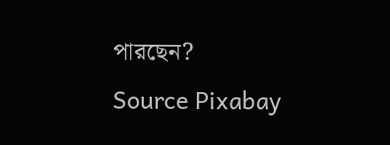পারছেন?
Source Pixabay